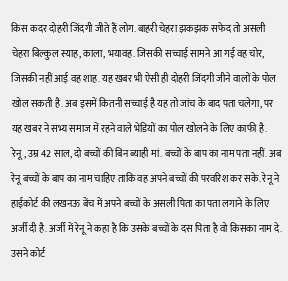किस कदर दोहरी जिंदगी जीते हैं लोग. बाहरी चेहरा झकझक सफेद तो असली चेहरा बिल्कुल स्याह, काला, भयावह. जिसकी सच्चाई सामने आ गई वह चोर, जिसकी नहीं आई वह शाह. यह खबर भी ऐसी ही दोहरी जिंदगी जीने वालों के पोल खोल सकती है. अब इसमें कितनी सच्चाई है यह तो जांच के बाद पता चलेगा, पर यह खबर ने सभ्य समाज में रहने वाले भेडियों का पोल खोलने के लिए काफी है.
रेनू, उम्र 42 साल, दो बच्चों की बिन ब्याही मां. बच्चों के बाप का नाम पता नहीं. अब रेनू बच्चों के बाप का नाम चाहिए ताकि वह अपने बच्चों की परवरिश कर सके. रेनू ने हाईकोर्ट की लखनऊ बेंच में अपने बच्चों के असली पिता का पता लगाने के लिए अर्जी दी है. अर्जी में रेनू ने कहा है कि उसके बच्चों के दस पिता है वो किसका नाम दे. उसने कोर्ट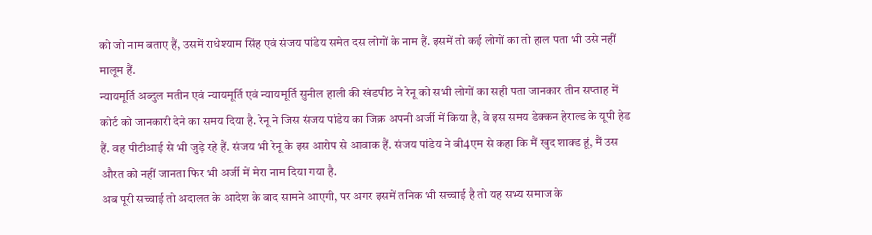को जो नाम बताए हैं, उसमें राधेश्याम सिंह एवं संजय पांडेय समेत दस लोगों के नाम हैं. इसमें तो कई लोगों का तो हाल पता भी उसे नहीं मालूम हैं.
न्यायमूर्ति अब्दुल मतीन एवं न्यायमूर्ति एवं न्यायमूर्ति सुनील हाली की खंडपीठ ने रेनू को सभी लोगों का सही पता जानकार तीन सप्ताह में कोर्ट को जानकारी देने का समय दिया है. रेनू ने जिस संजय पांडेय का जिक्र अपनी अर्जी में किया है, वे इस समय डेक्कन हेराल्ड के यूपी हेड हैं. वह पीटीआई से भी जुड़े रहे हैं. संजय भी रेनू के इस आरोप से आवाक हैं. संजय पांडेय ने बी4एम से कहा कि मैं खुद शाक्ड हूं, मैं उस औरत को नहीं जानता फिर भी अर्जी में मेरा नाम दिया गया है.
अब पूरी सच्चाई तो अदालत के आदेश के बाद सामने आएगी, पर अगर इसमें तनिक भी सच्चाई है तो यह सभ्य समाज के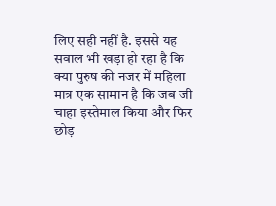लिए सही नहीं है. इससे यह सवाल भी खड़ा हो रहा है कि क्या पुरुष की नजर में महिला मात्र एक सामान है कि जब जी चाहा इस्तेमाल किया और फिर छोड़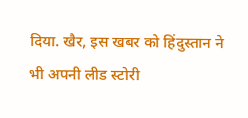दिया. खैर, इस खबर को हिंदुस्तान ने भी अपनी लीड स्टोरी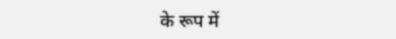के रूप में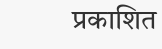प्रकाशित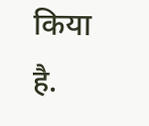किया है.